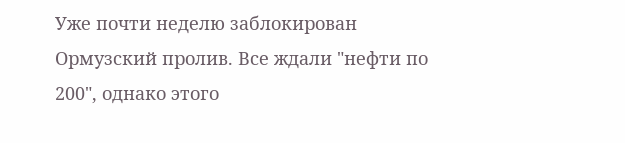Уже почти неделю заблокирован Ормузский пролив. Все ждали "нефти по 200", однако этого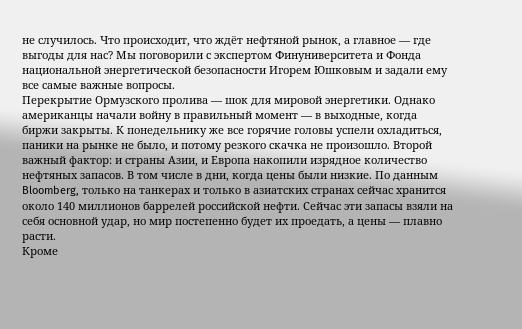не случилось. Что происходит, что ждёт нефтяной рынок, а главное — где выгоды для нас? Мы поговорили с экспертом Финуниверситета и Фонда национальной энергетической безопасности Игорем Юшковым и задали ему все самые важные вопросы.
Перекрытие Ормузского пролива — шок для мировой энергетики. Однако американцы начали войну в правильный момент — в выходные, когда биржи закрыты. К понедельнику же все горячие головы успели охладиться, паники на рынке не было, и потому резкого скачка не произошло. Второй важный фактор: и страны Азии, и Европа накопили изрядное количество нефтяных запасов. В том числе в дни, когда цены были низкие. По данным Bloomberg, только на танкерах и только в азиатских странах сейчас хранится около 140 миллионов баррелей российской нефти. Сейчас эти запасы взяли на себя основной удар, но мир постепенно будет их проедать, а цены — плавно расти.
Кроме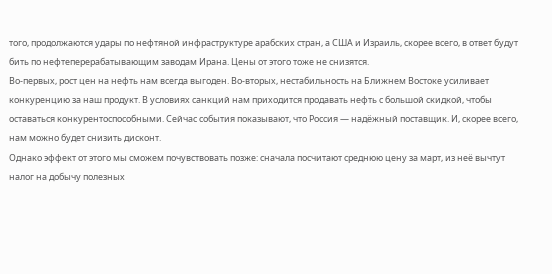того, продолжаются удары по нефтяной инфраструктуре арабских стран, а США и Израиль, скорее всего, в ответ будут бить по нефтеперерабатывающим заводам Ирана. Цены от этого тоже не снизятся.
Во-первых, рост цен на нефть нам всегда выгоден. Во-вторых, нестабильность на Ближнем Востоке усиливает конкуренцию за наш продукт. В условиях санкций нам приходится продавать нефть с большой скидкой, чтобы оставаться конкурентоспособными. Сейчас события показывают, что Россия — надёжный поставщик. И, скорее всего, нам можно будет снизить дисконт.
Однако эффект от этого мы сможем почувствовать позже: сначала посчитают среднюю цену за март, из неё вычтут налог на добычу полезных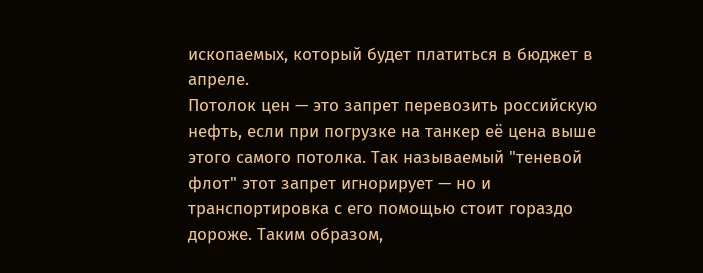ископаемых, который будет платиться в бюджет в апреле.
Потолок цен — это запрет перевозить российскую нефть, если при погрузке на танкер её цена выше этого самого потолка. Так называемый "теневой флот" этот запрет игнорирует — но и транспортировка с его помощью стоит гораздо дороже. Таким образом,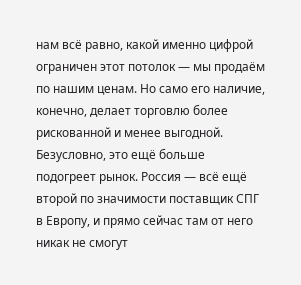нам всё равно, какой именно цифрой ограничен этот потолок — мы продаём по нашим ценам. Но само его наличие, конечно, делает торговлю более рискованной и менее выгодной.
Безусловно, это ещё больше подогреет рынок. Россия — всё ещё второй по значимости поставщик СПГ в Европу, и прямо сейчас там от него никак не смогут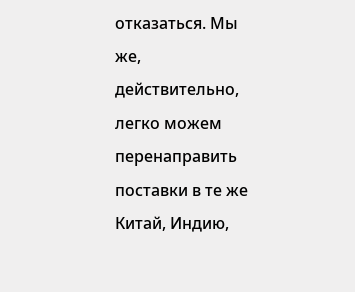отказаться. Мы же, действительно, легко можем перенаправить поставки в те же Китай, Индию,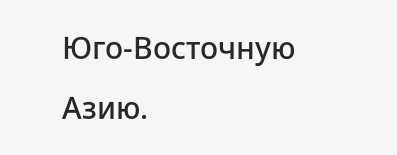Юго-Восточную Азию.